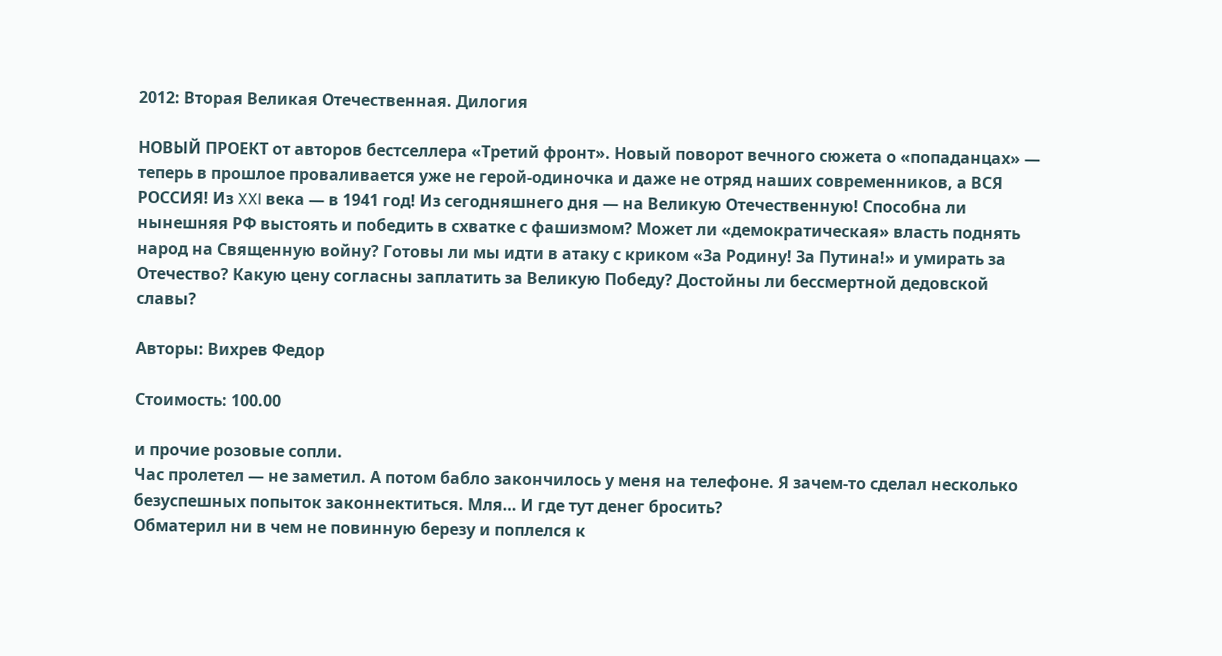2012: Вторая Великая Отечественная. Дилогия

НОВЫЙ ПРОЕКТ от авторов бестселлера «Третий фронт». Новый поворот вечного сюжета о «попаданцах» — теперь в прошлое проваливается уже не герой-одиночка и даже не отряд наших современников, а ВСЯ РОССИЯ! Из XXI века — в 1941 год! Из сегодняшнего дня — на Великую Отечественную! Способна ли нынешняя РФ выстоять и победить в схватке с фашизмом? Может ли «демократическая» власть поднять народ на Священную войну? Готовы ли мы идти в атаку с криком «За Родину! За Путина!» и умирать за Отечество? Какую цену согласны заплатить за Великую Победу? Достойны ли бессмертной дедовской славы?

Авторы: Вихрев Федор

Стоимость: 100.00

и прочие розовые сопли.
Час пролетел — не заметил. А потом бабло закончилось у меня на телефоне. Я зачем-то сделал несколько безуспешных попыток законнектиться. Мля… И где тут денег бросить?
Обматерил ни в чем не повинную березу и поплелся к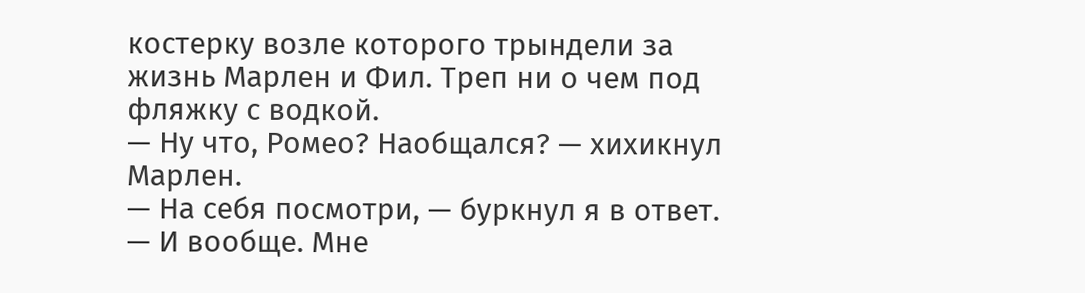костерку возле которого трындели за жизнь Марлен и Фил. Треп ни о чем под фляжку с водкой.
— Ну что, Ромео? Наобщался? — хихикнул Марлен.
— На себя посмотри, — буркнул я в ответ. — И вообще. Мне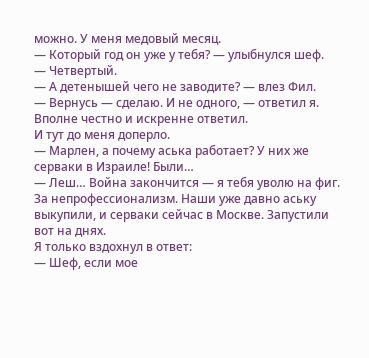можно. У меня медовый месяц.
— Который год он уже у тебя? — улыбнулся шеф.
— Четвертый.
— А детенышей чего не заводите? — влез Фил.
— Вернусь — сделаю. И не одного, — ответил я.
Вполне честно и искренне ответил.
И тут до меня доперло.
— Марлен, а почему аська работает? У них же серваки в Израиле! Были…
— Леш… Война закончится — я тебя уволю на фиг. За непрофессионализм. Наши уже давно аську выкупили, и серваки сейчас в Москве. Запустили вот на днях.
Я только вздохнул в ответ:
— Шеф, если мое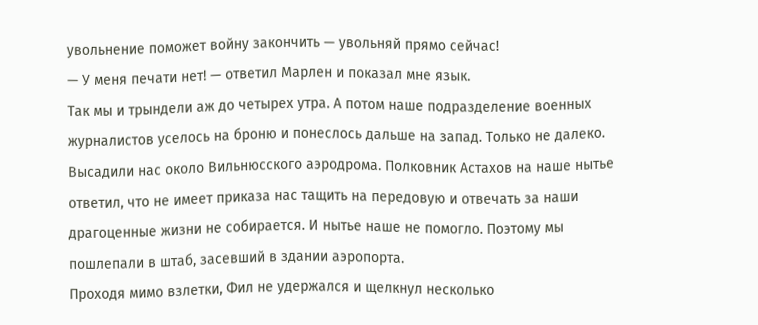увольнение поможет войну закончить — увольняй прямо сейчас!
— У меня печати нет! — ответил Марлен и показал мне язык.
Так мы и трындели аж до четырех утра. А потом наше подразделение военных журналистов уселось на броню и понеслось дальше на запад. Только не далеко. Высадили нас около Вильнюсского аэродрома. Полковник Астахов на наше нытье ответил, что не имеет приказа нас тащить на передовую и отвечать за наши драгоценные жизни не собирается. И нытье наше не помогло. Поэтому мы пошлепали в штаб, засевший в здании аэропорта.
Проходя мимо взлетки, Фил не удержался и щелкнул несколько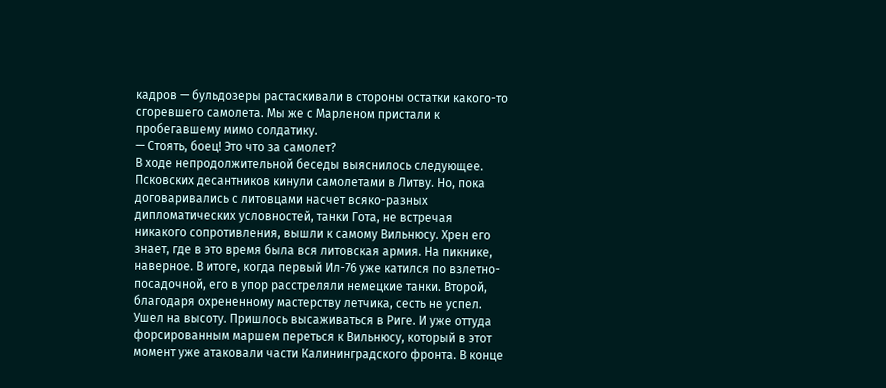кадров — бульдозеры растаскивали в стороны остатки какого-то сгоревшего самолета. Мы же с Марленом пристали к пробегавшему мимо солдатику.
— Стоять, боец! Это что за самолет?
В ходе непродолжительной беседы выяснилось следующее.
Псковских десантников кинули самолетами в Литву. Но, пока договаривались с литовцами насчет всяко-разных дипломатических условностей, танки Гота, не встречая никакого сопротивления, вышли к самому Вильнюсу. Хрен его знает, где в это время была вся литовская армия. На пикнике, наверное. В итоге, когда первый Ил-76 уже катился по взлетно-посадочной, его в упор расстреляли немецкие танки. Второй, благодаря охрененному мастерству летчика, сесть не успел. Ушел на высоту. Пришлось высаживаться в Риге. И уже оттуда форсированным маршем переться к Вильнюсу, который в этот момент уже атаковали части Калининградского фронта. В конце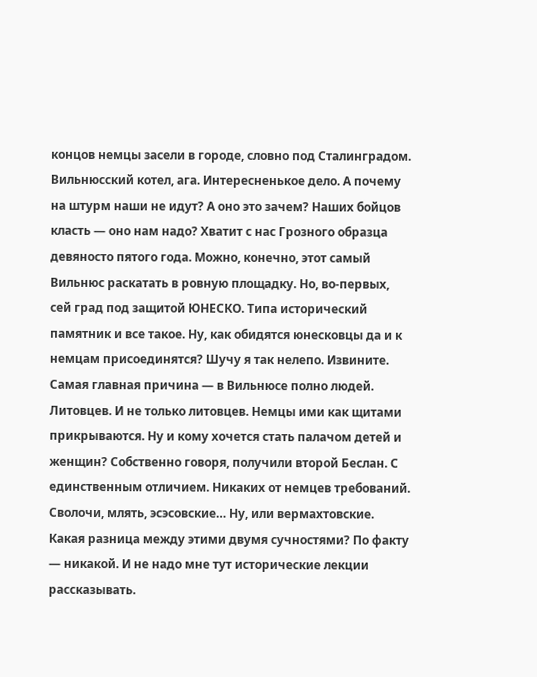концов немцы засели в городе, словно под Сталинградом. Вильнюсский котел, ага. Интересненькое дело. А почему на штурм наши не идут? А оно это зачем? Наших бойцов класть — оно нам надо? Хватит с нас Грозного образца девяносто пятого года. Можно, конечно, этот самый Вильнюс раскатать в ровную площадку. Но, во-первых, сей град под защитой ЮНЕСКО. Типа исторический памятник и все такое. Ну, как обидятся юнесковцы да и к немцам присоединятся? Шучу я так нелепо. Извините. Самая главная причина — в Вильнюсе полно людей. Литовцев. И не только литовцев. Немцы ими как щитами прикрываются. Ну и кому хочется стать палачом детей и женщин? Собственно говоря, получили второй Беслан. С единственным отличием. Никаких от немцев требований. Сволочи, млять, эсэсовские… Ну, или вермахтовские. Какая разница между этими двумя сучностями? По факту — никакой. И не надо мне тут исторические лекции рассказывать.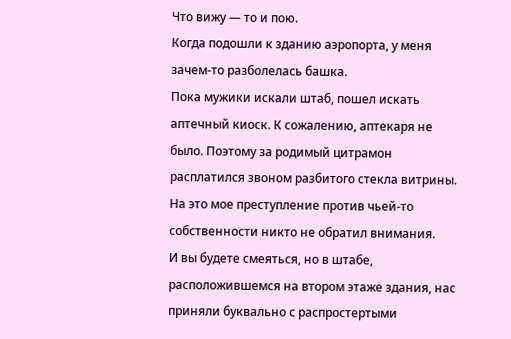Что вижу — то и пою.
Когда подошли к зданию аэропорта, у меня зачем-то разболелась башка.
Пока мужики искали штаб, пошел искать аптечный киоск. К сожалению, аптекаря не было. Поэтому за родимый цитрамон расплатился звоном разбитого стекла витрины. На это мое преступление против чьей-то собственности никто не обратил внимания.
И вы будете смеяться, но в штабе, расположившемся на втором этаже здания, нас приняли буквально с распростертыми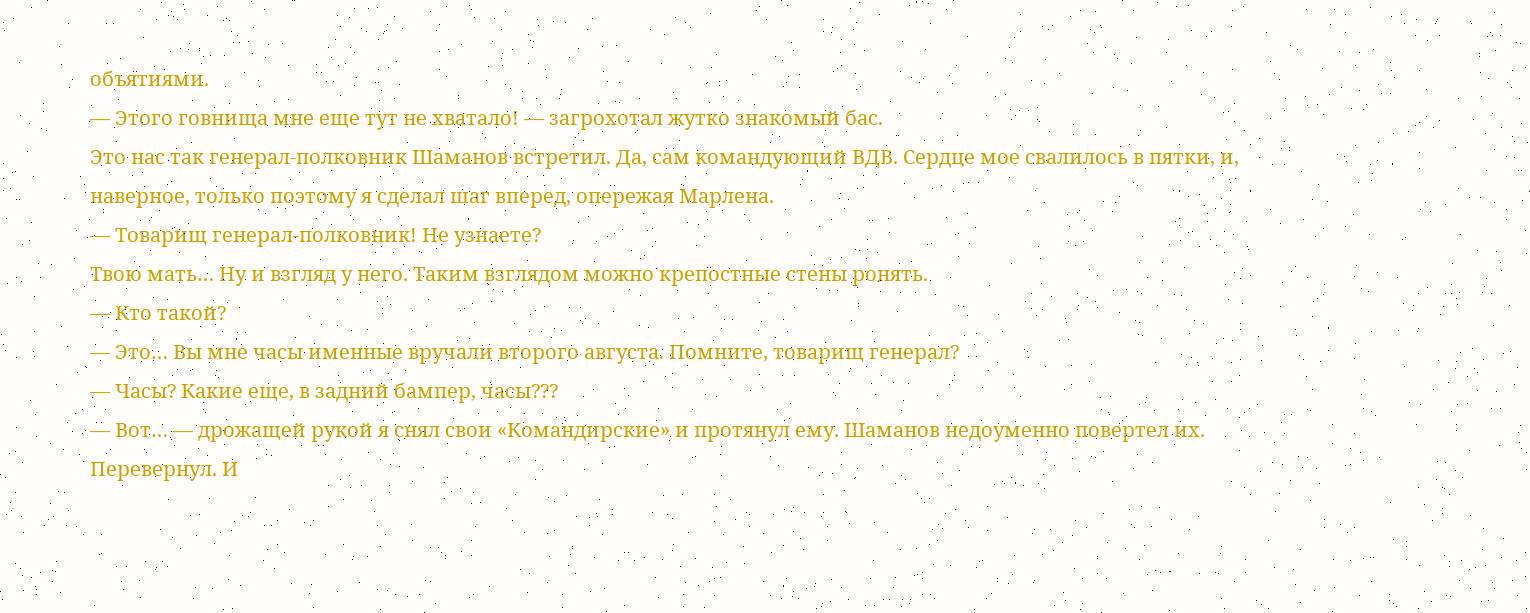объятиями.
— Этого говнища мне еще тут не хватало! — загрохотал жутко знакомый бас.
Это нас так генерал-полковник Шаманов встретил. Да, сам командующий ВДВ. Сердце мое свалилось в пятки, и, наверное, только поэтому я сделал шаг вперед, опережая Марлена.
— Товарищ генерал-полковник! Не узнаете?
Твою мать… Ну и взгляд у него. Таким взглядом можно крепостные стены ронять.
— Кто такой?
— Это… Вы мне часы именные вручали второго августа. Помните, товарищ генерал?
— Часы? Какие еще, в задний бампер, часы???
— Вот… — дрожащей рукой я снял свои «Командирские» и протянул ему. Шаманов недоуменно повертел их. Перевернул. И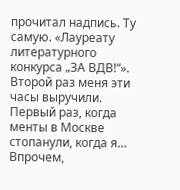прочитал надпись. Ту самую. «Лауреату литературного конкурса „ЗА ВДВ!“». Второй раз меня эти часы выручили. Первый раз, когда менты в Москве стопанули, когда я… Впрочем,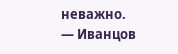неважно.
— Иванцов